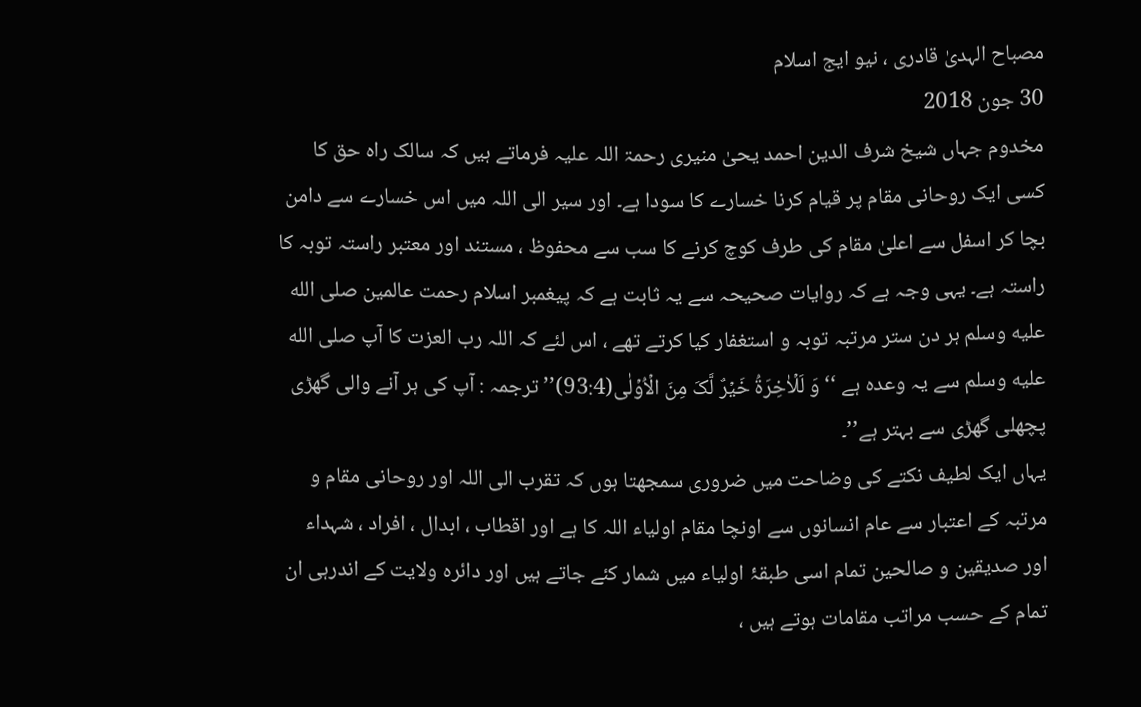مصباح الہدیٰ قادری ، نیو ایج اسلام
30 جون 2018
مخدوم جہاں شیخ شرف الدین احمد یحیٰ منیری رحمۃ اللہ علیہ فرماتے ہیں کہ سالک راہ حق کا کسی ایک روحانی مقام پر قیام کرنا خسارے کا سودا ہے۔ اور سیر الی اللہ میں اس خسارے سے دامن بچا کر اسفل سے اعلیٰ مقام کی طرف کوچ کرنے کا سب سے محفوظ ، مستند اور معتبر راستہ توبہ کا راستہ ہے۔ یہی وجہ ہے کہ روایات صحیحہ سے یہ ثابت ہے کہ پیغمبر اسلام رحمت عالمین صلى الله عليه وسلم ہر دن ستر مرتبہ توبہ و استغفار کیا کرتے تھے ، اس لئے کہ اللہ رب العزت کا آپ صلى الله عليه وسلم سے یہ وعدہ ہے ‘‘وَ لَلۡاٰخِرَۃُ خَیۡرٌ لَّکَ مِنَ الۡاُوۡلٰی(93:4)’’ ترجمہ : آپ کی ہر آنے والی گھڑی پچھلی گھڑی سے بہتر ہے’’۔
یہاں ایک لطیف نکتے کی وضاحت میں ضروری سمجھتا ہوں کہ تقرب الی اللہ اور روحانی مقام و مرتبہ کے اعتبار سے عام انسانوں سے اونچا مقام اولیاء اللہ کا ہے اور اقطاب ، ابدال ، افراد ، شہداء اور صدیقین و صالحین تمام اسی طبقۂ اولیاء میں شمار کئے جاتے ہیں اور دائرہ ولایت کے اندرہی ان تمام کے حسب مراتب مقامات ہوتے ہیں ،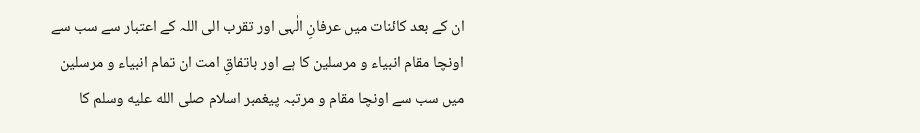ان کے بعد کائنات میں عرفانِ الٰہی اور تقرب الی اللہ کے اعتبار سے سب سے اونچا مقام انبیاء و مرسلین کا ہے اور باتفاقِ امت ان تمام انبیاء و مرسلین میں سب سے اونچا مقام و مرتبہ پیغمبر اسلام صلى الله عليه وسلم کا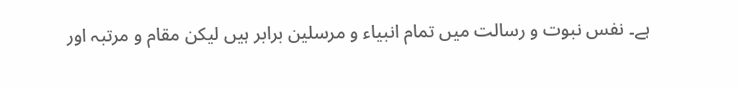ہے۔ نفس نبوت و رسالت میں تمام انبیاء و مرسلین برابر ہیں لیکن مقام و مرتبہ اور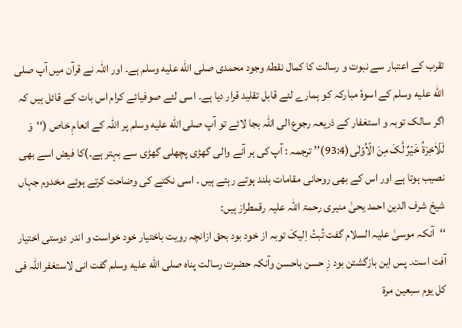تقرب کے اعتبار سے نبوت و رسالت کا کمال نقطۂ وجود محمدی صلى الله عليه وسلم ہے۔ اور اللہ نے قرآن میں آپ صلى الله عليه وسلم کے اسوۂ مبارکہ کو ہمارے لئے قابل تقلید قرار دیا ہے۔ اسی لئے صوفیائے کرام اس بات کے قائل ہیں کہ اگر سالک توبہ و استغفار کے ذریعہ رجوع الی اللہ بجا لائے تو آپ صلى الله عليه وسلم پر اللہ کے انعامِ خاص (‘‘وَ لَلۡاٰخِرَۃُ خَیۡرٌ لَّکَ مِنَ الۡاُوۡلٰی(93:4)’’ ترجمہ : آپ کی ہر آنے والی گھڑی پچھلی گھڑی سے بہتر ہے۔)کا فیض اسے بھی نصیب ہوتا ہے اور اس کے بھی روحانی مقامات بلند ہوتے رہتے ہیں ۔ اسی نکتے کی وضاحت کرتے ہوئے مخدوم جہاں شیخ شرف الدین احمد یحیٰ منیری رحمۃ اللہ علیہ رقمطراز ہیں:
‘‘آنکہ موسیٰ علیہ السلام گفت تُبتُ اِلیکَ توبہ از خود بود بحق ازانچہ رویت باختیار خود خواست و اندر دوستی اختیار آفت است۔ پس این بازگشتن بود زِ حسن باحسن وآنکہ حضرت رسالت پناہ صلى الله عليه وسلم گفت انی لاستغفر اللہ فی کل یوم سبعین مرۃ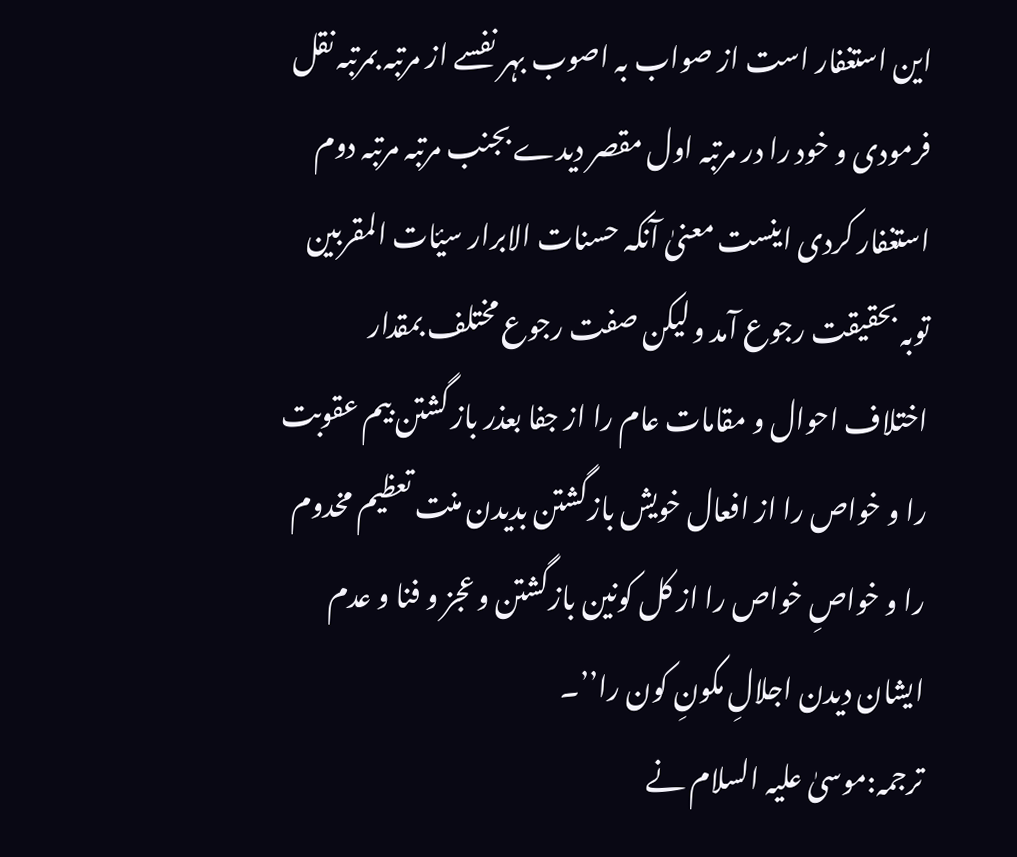این استغفار است از صواب بہ اصوب بہر نفسے از مرتبہ بمرتبہ نقل فرمودی و خود را در مرتبہ اول مقصر دیدے بجنب مرتبہ مرتبہ دوم استغفار کردی اینست معنیٰ آنکہ حسنات الابرار سیٔات المقربین توبہ بحقیقت رجوع آمد و لیکن صفت رجوع مختلف بمقدار اختلاف احوال و مقامات عام را از جفا بعذر باز گشتن بیم عقوبت را و خواص را از افعال خویش بازگشتن بدیدن منت تعظیم مخدوم را و خواصِ خواص را از کل کونین بازگشتن و عجز و فنا و عدم ایشان دیدن اجلالِ مکونِ کون را’’۔
ترجمہ:موسیٰ علیہ السلام نے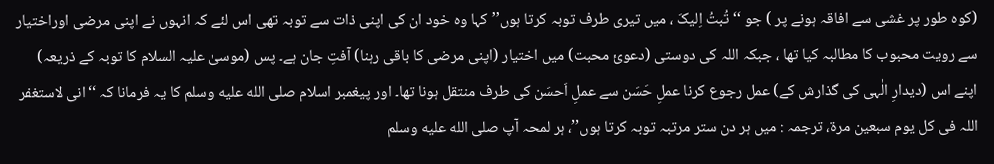(کوہ طور پر غشی سے افاقہ ہونے پر ) جو ‘‘تُبتُ اِلیکَ ، میں تیری طرف توبہ کرتا ہوں’’ کہا وہ خود ان کی اپنی ذات سے توبہ تھی اس لئے کہ انہوں نے اپنی مرضی اوراختیار سے رویت محبوب کا مطالبہ کیا تھا ، جبکہ اللہ کی دوستی (دعویٔ محبت) میں اختیار (اپنی مرضی کا باقی رہنا) آفتِ جان ہے۔ پس (موسیٰ علیہ السلام کا توبہ کے ذریعہ) اپنے اس (دیدارِ الٰہی کی گذارش کے) عمل رجوع کرنا عملِ حَسَن سے عملِ اَحسَن کی طرف منتقل ہونا تھا۔ اور پیغمبر اسلام صلى الله عليه وسلم کا یہ فرمانا کہ ‘‘انی لاستغفر اللہ فی کل یوم سبعین مرۃ، ترجمہ : میں ہر دن ستر مرتبہ توبہ کرتا ہوں’’، ہر لمحہ آپ صلى الله عليه وسلم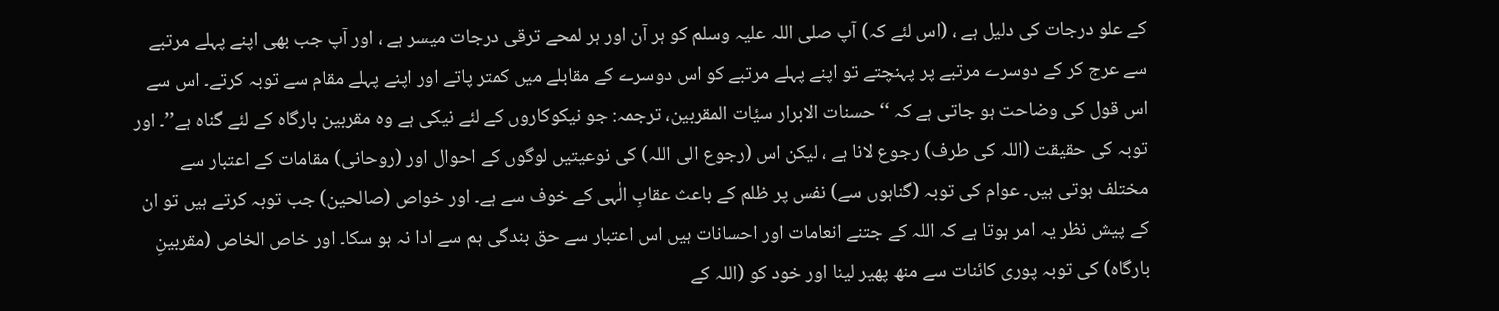کے علو درجات کی دلیل ہے ، (اس لئے کہ) آپ صلی اللہ علیہ وسلم کو ہر آن اور ہر لمحے ترقی درجات میسر ہے ، اور آپ جب بھی اپنے پہلے مرتبے سے عرج کر کے دوسرے مرتبے پر پہنچتے تو اپنے پہلے مرتبے کو اس دوسرے کے مقابلے میں کمتر پاتے اور اپنے پہلے مقام سے توبہ کرتے۔ اس سے اس قول کی وضاحت ہو جاتی ہے کہ ‘‘حسنات الابرار سیٔات المقربین، ترجمہ: جو نیکوکاروں کے لئے نیکی ہے وہ مقربین بارگاہ کے لئے گناہ ہے’’۔ اور توبہ کی حقیقت (اللہ کی طرف) رجوع لانا ہے ، لیکن اس (رجوع الی اللہ) کی نوعیتیں لوگوں کے احوال اور (روحانی) مقامات کے اعتبار سے مختلف ہوتی ہیں۔ عوام کی توبہ (گناہوں سے) نفس پر ظلم کے باعث عقابِ الٰہی کے خوف سے ہے۔ اور خواص (صالحین) جب توبہ کرتے ہیں تو ان کے پیش نظر یہ امر ہوتا ہے کہ اللہ کے جتنے انعامات اور احسانات ہیں اس اعتبار سے حق بندگی ہم سے ادا نہ ہو سکا۔ اور خاص الخاص (مقربینِ بارگاہ) کی توبہ پوری کائنات سے منھ پھیر لینا اور خود کو (اللہ کے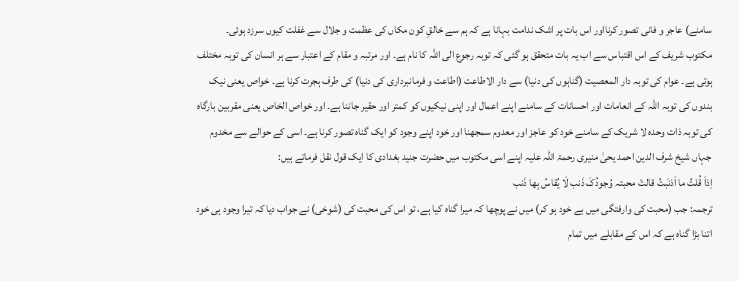سامنے) عاجر و فانی تصور کرنااور اس بات پر اشک ندامت بہانا ہے کہ ہم سے خالقِ کون مکاں کی عظمت و جلال سے غفلت کیوں سرزد ہوئی۔
مکتوب شریف کے اس اقتباس سے اب یہ بات متحقق ہو گئی کہ توبہ رجوع الی اللہ کا نام ہے۔ اور مرتبہ و مقام کے اعتبار سے ہر انسان کی توبہ مختلف ہوتی ہے۔ عوام کی توبہ دار المعصیت (گناہوں کی دنیا) سے دار الاطاعت (اطاعت و فرمانبرداری کی دنیا) کی طرف ہجرت کرنا ہے۔ خواص یعنی نیک بندوں کی توبہ اللہ کے انعامات اور احسانات کے سامنے اپنے اعمال اور اپنی نیکیوں کو کمتر اور حقیر جاننا ہے۔ اور خواص الخاص یعنی مقربین بارگاہ کی توبہ ذات وحدہ لا شریک کے سامنے خود کو عاجز اور معدوم سمجھنا اور خود اپنے وجود کو ایک گناہ تصور کرنا ہے۔ اسی کے حوالے سے مخدوم جہاں شیخ شرف الدین احمد یحیٰ منیری رحمۃ اللہ علیہ اپنے اسی مکتوب میں حضرت جنید بغدادی کا ایک قول نقل فرماتے ہیں:
اِذاَ قُلتُ ما اَذنَبتُ قالتْ محبتہ وُجودُکَ ذَنب لَا یُقاسُ بِھا ذَنب
ترجمہ: جب (محبت کی وارفتگی میں بے خود ہو کر) میں نے پوچھا کہ میرا گناہ کیا ہے، تو اس کی محبت کی (شوخی) نے جواب دیا کہ تیرا وجود ہی خود اتنا بڑا گناہ ہے کہ اس کے مقابلے میں تمام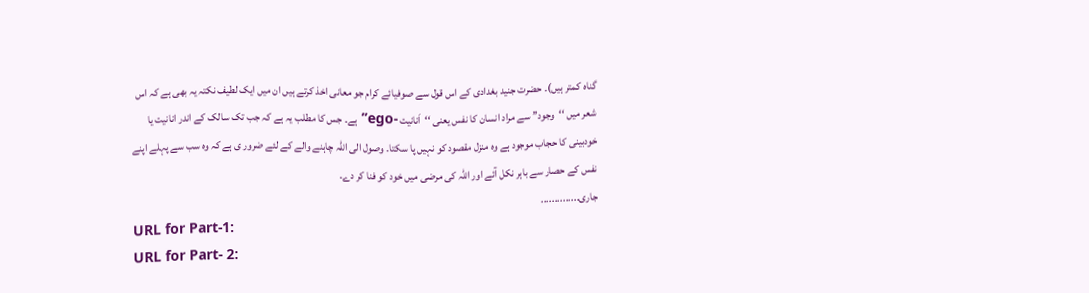گناہ کمتر ہیں)۔ حضرت جنید بغدادی کے اس قول سے صوفیائے کرام جو معانی اخذ کرتے ہیں ان میں ایک لطیف نکتہ یہ بھی ہے کہ اس شعر میں ‘‘وجود’’ سے مراد انسان کا نفس یعنی ‘‘اَنانیت -ego’’ ہے۔ جس کا مطلب یہ ہے کہ جب تک سالک کے اندر انانیت یا خودبینی کا حجاب موجود ہے وہ منزل مقصود کو نہیں پا سکتا۔ وصول الی اللہ چاہنے والے کے لئے ضرور ی ہے کہ وہ سب سے پہلے اپنے نفس کے حصار سے باہر نکل آئے اور اللہ کی مرضی میں خود کو فنا کر دے۔
جاری..............
URL for Part-1:
URL for Part- 2: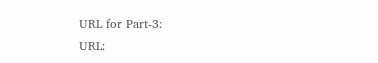URL for Part-3:
URL: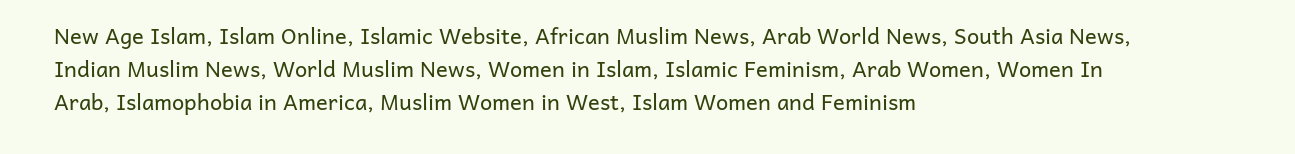New Age Islam, Islam Online, Islamic Website, African Muslim News, Arab World News, South Asia News, Indian Muslim News, World Muslim News, Women in Islam, Islamic Feminism, Arab Women, Women In Arab, Islamophobia in America, Muslim Women in West, Islam Women and Feminism